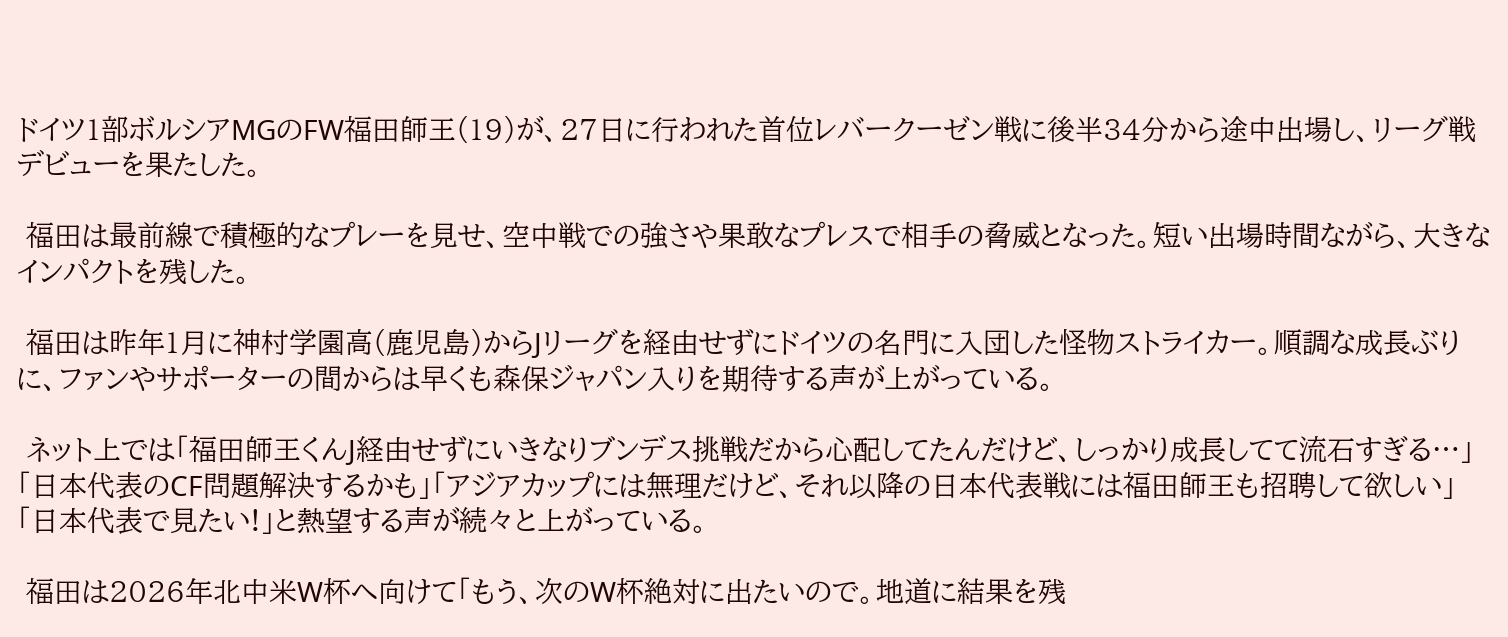ドイツ1部ボルシアMGのFW福田師王(19)が、27日に行われた首位レバークーゼン戦に後半34分から途中出場し、リーグ戦デビューを果たした。

 福田は最前線で積極的なプレーを見せ、空中戦での強さや果敢なプレスで相手の脅威となった。短い出場時間ながら、大きなインパクトを残した。

 福田は昨年1月に神村学園高(鹿児島)からJリーグを経由せずにドイツの名門に入団した怪物ストライカー。順調な成長ぶりに、ファンやサポーターの間からは早くも森保ジャパン入りを期待する声が上がっている。

 ネット上では「福田師王くんJ経由せずにいきなりブンデス挑戦だから心配してたんだけど、しっかり成長してて流石すぎる…」「日本代表のCF問題解決するかも」「アジアカップには無理だけど、それ以降の日本代表戦には福田師王も招聘して欲しい」「日本代表で見たい!」と熱望する声が続々と上がっている。

 福田は2026年北中米W杯へ向けて「もう、次のW杯絶対に出たいので。地道に結果を残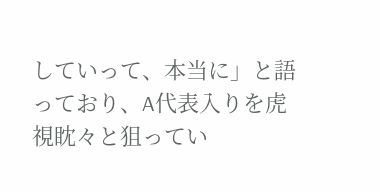していって、本当に」と語っており、A代表入りを虎視眈々と狙ってい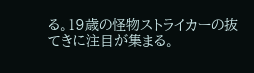る。19歳の怪物ストライカーの抜てきに注目が集まる。